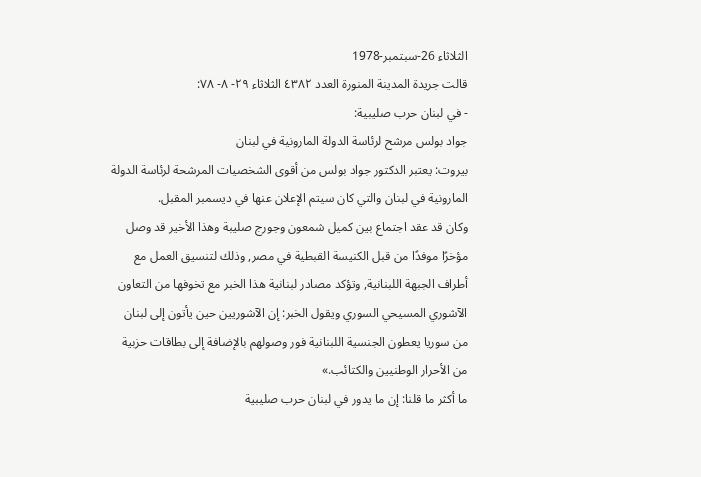الثلاثاء 26-سبتمبر-1978
قالت جريدة المدينة المنورة العدد ٤٣٨٢ الثلاثاء ٢٩- ٨- ٧٨:
- في لبنان حرب صليبية:
جواد بولس مرشح لرئاسة الدولة المارونية في لبنان
بیروت: يعتبر الدكتور جواد بولس من أقوى الشخصيات المرشحة لرئاسة الدولة المارونية في لبنان والتي كان سيتم الإعلان عنها في ديسمبر المقبل.
وكان قد عقد اجتماع بين كميل شمعون وجورج صليبة وهذا الأخير قد وصل مؤخرًا موفدًا من قبل الكنيسة القبطية في مصر, وذلك لتنسيق العمل مع أطراف الجبهة اللبنانية, وتؤكد مصادر لبنانية هذا الخبر مع تخوفها من التعاون الآشوري المسيحي السوري ويقول الخبر: إن الآشوريين حين يأتون إلى لبنان من سوريا يعطون الجنسية اللبنانية فور وصولهم بالإضافة إلى بطاقات حزبية من الأحرار الوطنيين والكتائب.»
ما أكثر ما قلنا: إن ما يدور في لبنان حرب صليبية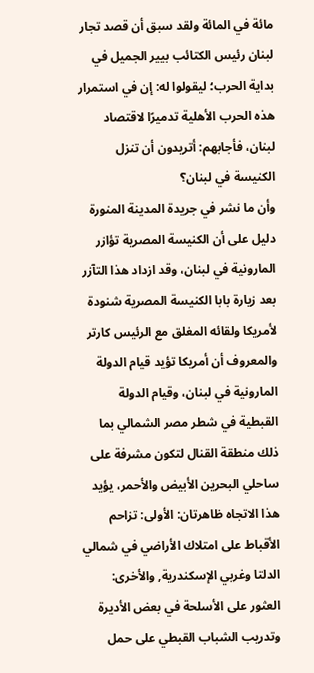مائة في المائة ولقد سبق أن قصد تجار لبنان رئيس الكتائب بيير الجميل في بداية الحرب؛ ليقولوا له: إن في استمرار هذه الحرب الأهلية تدميرًا لاقتصاد لبنان، فأجابهم: أتريدون أن تنزل الكنيسة في لبنان؟
وأن ما نشر في جريدة المدينة المنورة دليل على أن الكنيسة المصرية تؤازر المارونية في لبنان، وقد ازداد هذا التآزر بعد زيارة بابا الكنيسة المصرية شنودة لأمريكا ولقائه المغلق مع الرئيس كارتر والمعروف أن أمريكا تؤيد قيام الدولة المارونية في لبنان، وقيام الدولة القبطية في شطر مصر الشمالي بما ذلك منطقة القنال لتكون مشرفة على ساحلي البحرين الأبيض والأحمر، يؤيد هذا الاتجاه ظاهرتان: الأولى: تزاحم الأقباط على امتلاك الأراضي في شمالي الدلتا وغربي الإسكندرية, والأخرى: العثور على الأسلحة في بعض الأديرة وتدريب الشباب القبطي على حمل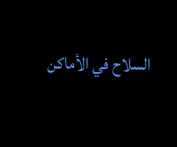السلاح في الأماكن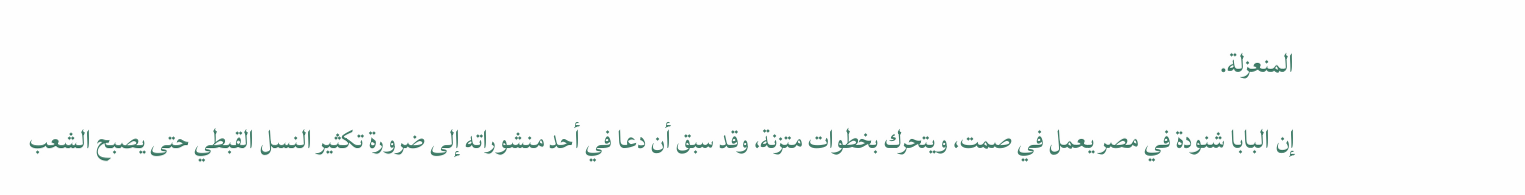المنعزلة.
إن البابا شنودة في مصر يعمل في صمت، ويتحرك بخطوات متزنة، وقد سبق أن دعا في أحد منشوراته إلى ضرورة تكثير النسل القبطي حتى يصبح الشعب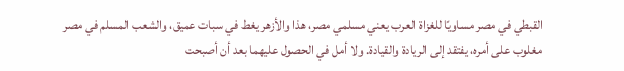القبطي في مصر مساويًا للغزاة العرب يعني مسلمي مصر، هذا والأزهر يغط في سبات عميق، والشعب المسلم في مصر مغلوب على أمره، يفتقد إلى الريادة والقيادة. ولا أمل في الحصول عليهما بعد أن أصبحت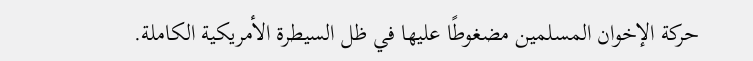حركة الإخوان المسلمين مضغوطًا عليها في ظل السيطرة الأمريكية الكاملة.